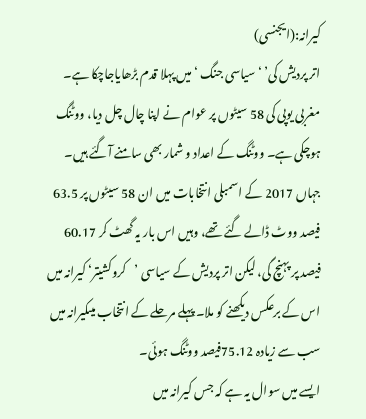کیرانہ:(ایجنسی)
اتر پردیش کی’ ‘سیاسی جنگ ‘ میں پہلا قدم بڑھایاجاچکا ہے۔ مغربی یوپی کی 58 سیٹوں پر عوام نے اپنا چال چل دیا، ووٹنگ ہوچکی ہے۔ ووٹنگ کے اعداد و شمار بھی سامنے آگئے ہیں۔
جہاں 2017 کے اسمبلی انتخابات میں ان 58 سیٹوں پر 63.5 فیصد ووٹ ڈالے گئے تھے، وہیں اس بار یہ گھٹ کر 60.17 فیصد پر پہنچ گی، لیکن اتر پردیش کے سیاسی ’کروکشیتر‘ کیرانہ میں اس کے برعکس دیکھنے کو ملا۔ پہلے مرحلے کے انتخاب میںکیرانہ میں سب سے زیادہ 75.12فیصد ووٹنگ ہوئی۔
ایسے میں سوال یہ ہے کہ جس کیرانہ میں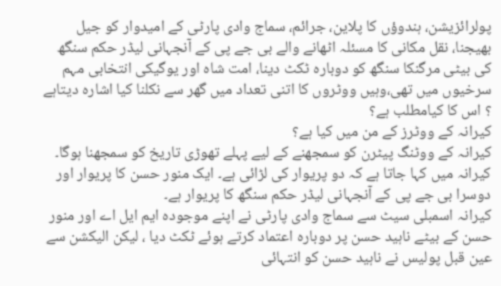پولرائزیشن، ہندوؤں کا پلاین، جرائم، سماج وادی پارٹی کے امیدوار کو جیل بھیجنا، نقل مکانی کا مسئلہ اٹھانے والے بی جے پی کے آنجہانی لیڈر حکم سنگھ کی بیٹی مرگنکا سنگھ کو دوبارہ ٹکٹ دینا، امت شاہ اور یوگیکی انتخابی مہم سرخیوں میں تھی،وہیں ووٹروں کا اتنی تعداد میں گھر سے نکلنا کیا اشارہ دیتاہے ؟ اس کا کیامطلب ہے؟
کیرانہ کے ووٹرز کے من میں کیا ہے؟
کیرانہ کے ووٹنگ پیٹرن کو سمجھنے کے لیے پہلے تھوڑی تاریخ کو سمجھنا ہوگا۔ کیرانہ میں کہا جاتا ہے کہ دو پریوار کی لڑائی ہے۔ ایک منور حسن کا پریوار اور دوسرا بی جے پی کے آنجہانی لیڈر حکم سنگھ کا پریوار ہے۔
کیرانہ اسمبلی سیٹ سے سماج وادی پارٹی نے اپنے موجودہ ایم ایل اے اور منور حسن کے بیٹے ناہید حسن پر دوبارہ اعتماد کرتے ہوئے ٹکٹ دیا ، لیکن الیکشن سے عین قبل پولیس نے ناہید حسن کو انتہائی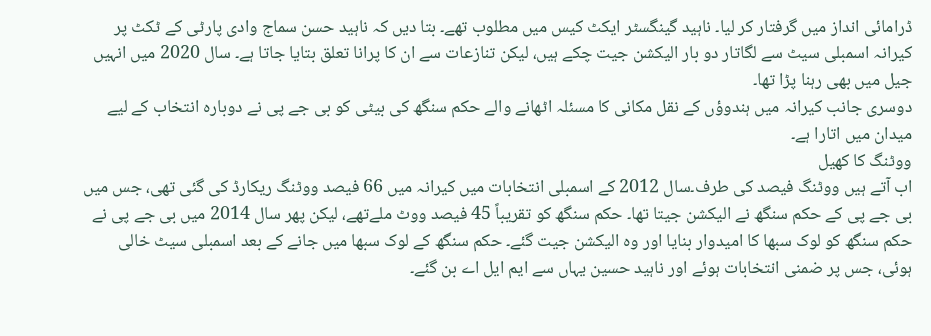ڈرامائی انداز میں گرفتار کر لیا۔ ناہید گینگسٹر ایکٹ کیس میں مطلوب تھے۔ بتا دیں کہ ناہید حسن سماج وادی پارٹی کے ٹکٹ پر کیرانہ اسمبلی سیٹ سے لگاتار دو بار الیکشن جیت چکے ہیں، لیکن تنازعات سے ان کا پرانا تعلق بتایا جاتا ہے۔ سال 2020 میں انہیں جیل میں بھی رہنا پڑا تھا۔
دوسری جانب کیرانہ میں ہندوؤں کے نقل مکانی کا مسئلہ اٹھانے والے حکم سنگھ کی بیٹی کو بی جے پی نے دوبارہ انتخاب کے لیے میدان میں اتارا ہے۔
ووٹنگ کا کھیل
اب آتے ہیں ووٹنگ فیصد کی طرف۔سال 2012 کے اسمبلی انتخابات میں کیرانہ میں 66 فیصد ووٹنگ ریکارڈ کی گئی تھی، جس میں بی جے پی کے حکم سنگھ نے الیکشن جیتا تھا۔ حکم سنگھ کو تقریباً 45 فیصد ووٹ ملےتھے، لیکن پھر سال 2014 میں بی جے پی نے حکم سنگھ کو لوک سبھا کا امیدوار بنایا اور وہ الیکشن جیت گئے۔ حکم سنگھ کے لوک سبھا میں جانے کے بعد اسمبلی سیٹ خالی ہوئی، جس پر ضمنی انتخابات ہوئے اور ناہید حسین یہاں سے ایم ایل اے بن گئے۔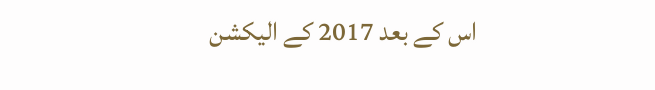اس کے بعد 2017 کے الیکشن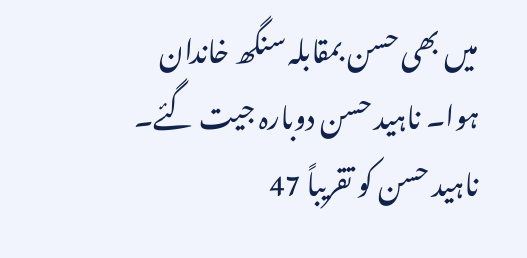میں بھی حسن بمقابلہ سنگھ خاندان ہوا۔ ناہید حسن دوبارہ جیت گئے۔ ناہید حسن کو تقریباً 47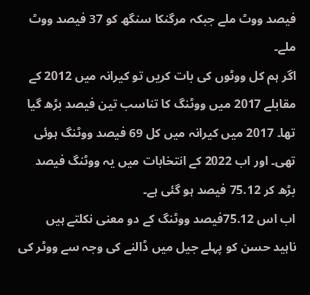فیصد ووٹ ملے جبکہ مرگنکا سنگھ کو 37 فیصد ووٹ ملے۔
اگر ہم کل ووٹوں کی بات کریں تو کیرانہ میں 2012 کے مقابلے 2017 میں ووٹنگ کا تناسب تین فیصد بڑھ گیا تھا۔ 2017 میں کیرانہ میں کل 69 فیصد ووٹنگ ہوئی تھی۔ اور اب 2022 کے انتخابات میں یہ ووٹنگ فیصد بڑھ کر 75.12 فیصد ہو گئی ہے۔
اب اس 75.12فیصد ووٹنگ کے دو معنی نکلتے ہیں
ناہید حسن کو پہلے جیل میں ڈالنے کی وجہ سے ووٹر کی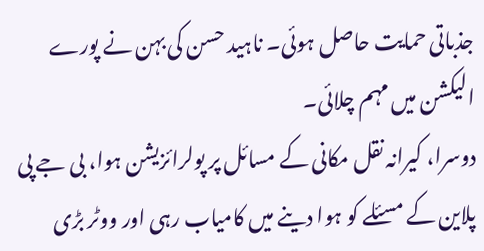جذباتی حمایت حاصل ہوئی۔ ناہید حسن کی بہن نے پورے الیکشن میں مہم چلائی۔
دوسرا، کیرانہ نقل مکانی کے مسائل پر پولرائزیشن ہوا، بی جے پی پلاین کے مسئلے کو ہوا دینے میں کامیاب رہی اور ووٹر بڑی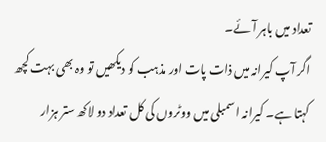تعداد میں باہر آئے۔
اگر آپ کیرانہ میں ذات پات اور مذہب کو دیکھیں تو وہ بھی بہت کچھ کہتا ہے۔ کیرانہ اسمبلی میں ووٹروں کی کل تعداد دو لاکھ ستر ہزار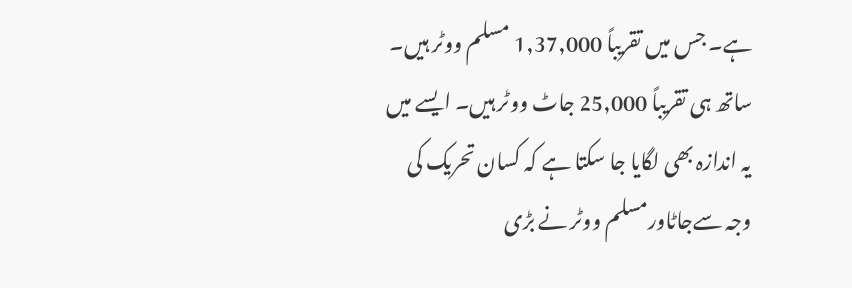ہے۔ جس میں تقریباً 1,37,000 مسلم ووٹر ہیں۔ ساتھ ہی تقریباً 25,000 جاٹ ووٹر ہیں۔ ایسے میں یہ اندازہ بھی لگایا جا سکتا ہے کہ کسان تحریک کی وجہ سےجاٹاورمسلم ووٹر نے بڑی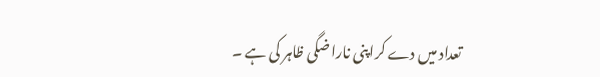تعداد میں دے کراپنی ناراضگی ظاہر کی ہے ۔